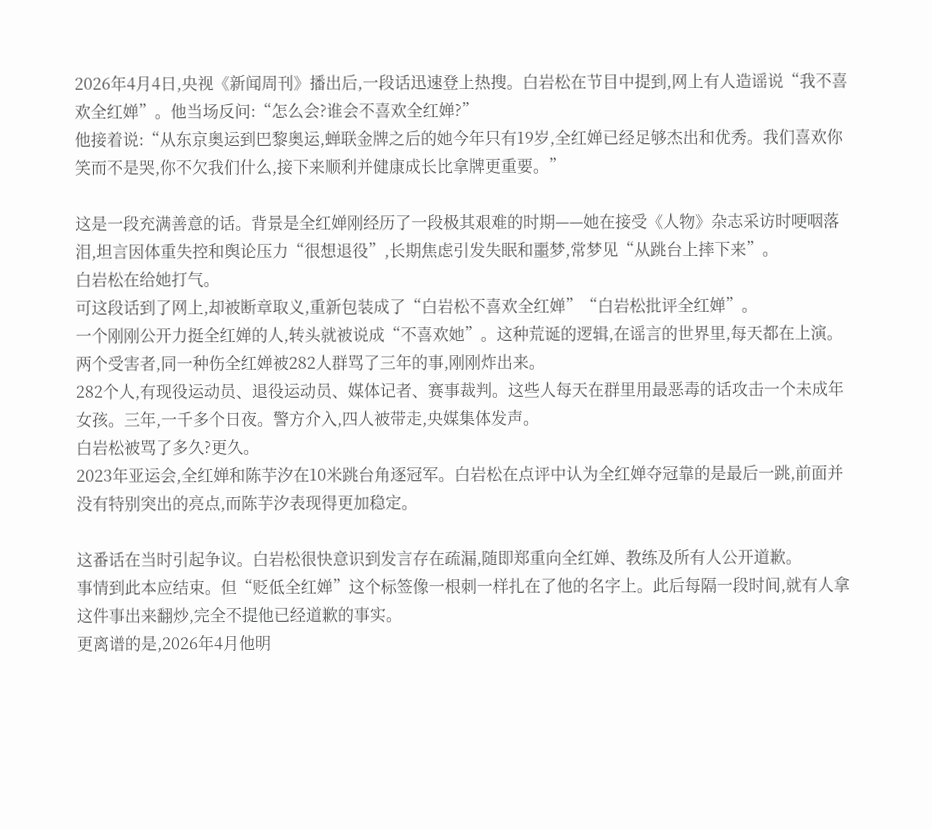2026年4月4日,央视《新闻周刊》播出后,一段话迅速登上热搜。白岩松在节目中提到,网上有人造谣说“我不喜欢全红婵”。他当场反问:“怎么会?谁会不喜欢全红婵?”
他接着说:“从东京奥运到巴黎奥运,蝉联金牌之后的她今年只有19岁,全红婵已经足够杰出和优秀。我们喜欢你笑而不是哭,你不欠我们什么,接下来顺利并健康成长比拿牌更重要。”

这是一段充满善意的话。背景是全红婵刚经历了一段极其艰难的时期——她在接受《人物》杂志采访时哽咽落泪,坦言因体重失控和舆论压力“很想退役”,长期焦虑引发失眠和噩梦,常梦见“从跳台上摔下来”。
白岩松在给她打气。
可这段话到了网上,却被断章取义,重新包装成了“白岩松不喜欢全红婵”“白岩松批评全红婵”。
一个刚刚公开力挺全红婵的人,转头就被说成“不喜欢她”。这种荒诞的逻辑,在谣言的世界里,每天都在上演。
两个受害者,同一种伤全红婵被282人群骂了三年的事,刚刚炸出来。
282个人,有现役运动员、退役运动员、媒体记者、赛事裁判。这些人每天在群里用最恶毒的话攻击一个未成年女孩。三年,一千多个日夜。警方介入,四人被带走,央媒集体发声。
白岩松被骂了多久?更久。
2023年亚运会,全红婵和陈芋汐在10米跳台角逐冠军。白岩松在点评中认为全红婵夺冠靠的是最后一跳,前面并没有特别突出的亮点,而陈芋汐表现得更加稳定。

这番话在当时引起争议。白岩松很快意识到发言存在疏漏,随即郑重向全红婵、教练及所有人公开道歉。
事情到此本应结束。但“贬低全红婵”这个标签像一根刺一样扎在了他的名字上。此后每隔一段时间,就有人拿这件事出来翻炒,完全不提他已经道歉的事实。
更离谱的是,2026年4月他明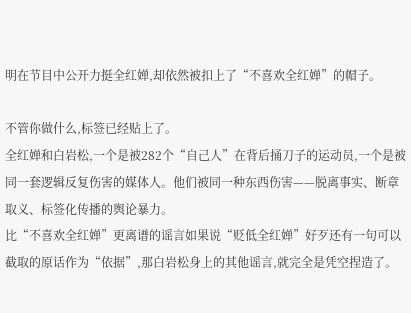明在节目中公开力挺全红婵,却依然被扣上了“不喜欢全红婵”的帽子。

不管你做什么,标签已经贴上了。
全红婵和白岩松,一个是被282个“自己人”在背后捅刀子的运动员,一个是被同一套逻辑反复伤害的媒体人。他们被同一种东西伤害——脱离事实、断章取义、标签化传播的舆论暴力。
比“不喜欢全红婵”更离谱的谣言如果说“贬低全红婵”好歹还有一句可以截取的原话作为“依据”,那白岩松身上的其他谣言,就完全是凭空捏造了。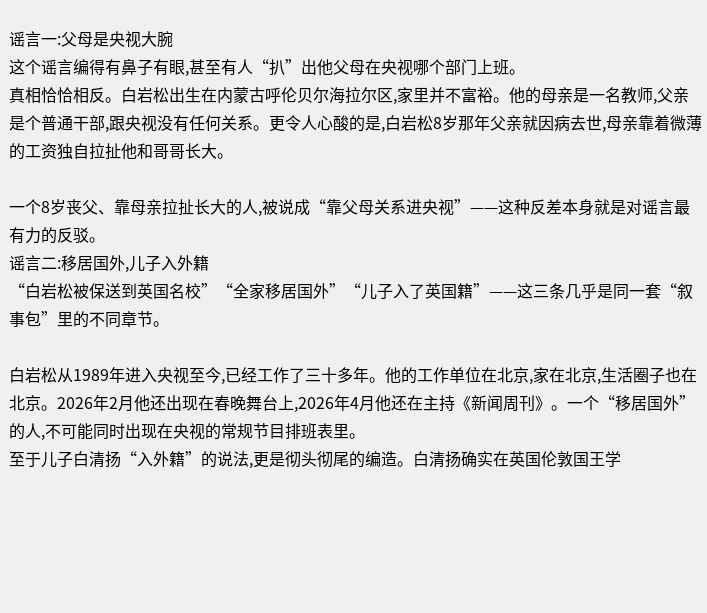谣言一:父母是央视大腕
这个谣言编得有鼻子有眼,甚至有人“扒”出他父母在央视哪个部门上班。
真相恰恰相反。白岩松出生在内蒙古呼伦贝尔海拉尔区,家里并不富裕。他的母亲是一名教师,父亲是个普通干部,跟央视没有任何关系。更令人心酸的是,白岩松8岁那年父亲就因病去世,母亲靠着微薄的工资独自拉扯他和哥哥长大。

一个8岁丧父、靠母亲拉扯长大的人,被说成“靠父母关系进央视”——这种反差本身就是对谣言最有力的反驳。
谣言二:移居国外,儿子入外籍
“白岩松被保送到英国名校”“全家移居国外”“儿子入了英国籍”——这三条几乎是同一套“叙事包”里的不同章节。

白岩松从1989年进入央视至今,已经工作了三十多年。他的工作单位在北京,家在北京,生活圈子也在北京。2026年2月他还出现在春晚舞台上,2026年4月他还在主持《新闻周刊》。一个“移居国外”的人,不可能同时出现在央视的常规节目排班表里。
至于儿子白清扬“入外籍”的说法,更是彻头彻尾的编造。白清扬确实在英国伦敦国王学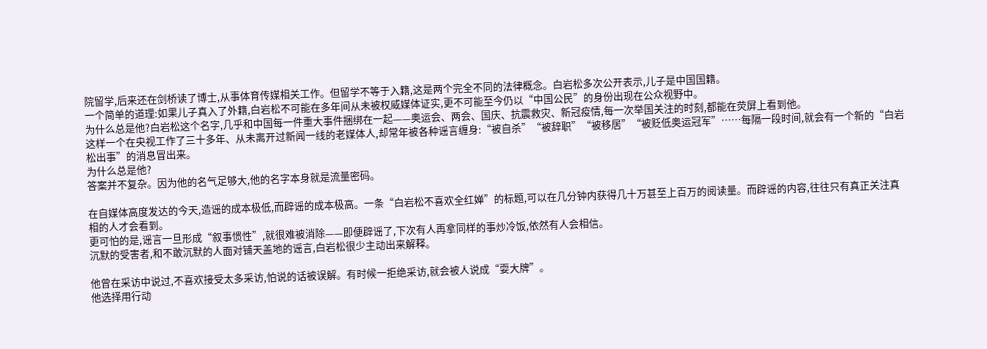院留学,后来还在剑桥读了博士,从事体育传媒相关工作。但留学不等于入籍,这是两个完全不同的法律概念。白岩松多次公开表示,儿子是中国国籍。
一个简单的道理:如果儿子真入了外籍,白岩松不可能在多年间从未被权威媒体证实,更不可能至今仍以“中国公民”的身份出现在公众视野中。
为什么总是他?白岩松这个名字,几乎和中国每一件重大事件捆绑在一起——奥运会、两会、国庆、抗震救灾、新冠疫情,每一次举国关注的时刻,都能在荧屏上看到他。
这样一个在央视工作了三十多年、从未离开过新闻一线的老媒体人,却常年被各种谣言缠身:“被自杀”“被辞职”“被移居”“被贬低奥运冠军”……每隔一段时间,就会有一个新的“白岩松出事”的消息冒出来。
为什么总是他?
答案并不复杂。因为他的名气足够大,他的名字本身就是流量密码。

在自媒体高度发达的今天,造谣的成本极低,而辟谣的成本极高。一条“白岩松不喜欢全红婵”的标题,可以在几分钟内获得几十万甚至上百万的阅读量。而辟谣的内容,往往只有真正关注真相的人才会看到。
更可怕的是,谣言一旦形成“叙事惯性”,就很难被消除——即便辟谣了,下次有人再拿同样的事炒冷饭,依然有人会相信。
沉默的受害者,和不敢沉默的人面对铺天盖地的谣言,白岩松很少主动出来解释。

他曾在采访中说过,不喜欢接受太多采访,怕说的话被误解。有时候一拒绝采访,就会被人说成“耍大牌”。
他选择用行动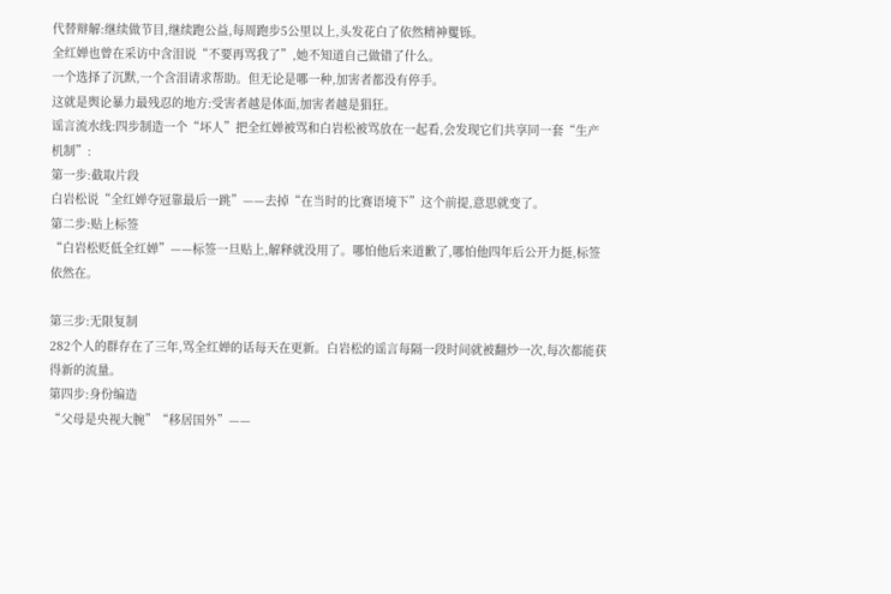代替辩解:继续做节目,继续跑公益,每周跑步5公里以上,头发花白了依然精神矍铄。
全红婵也曾在采访中含泪说“不要再骂我了”,她不知道自己做错了什么。
一个选择了沉默,一个含泪请求帮助。但无论是哪一种,加害者都没有停手。
这就是舆论暴力最残忍的地方:受害者越是体面,加害者越是猖狂。
谣言流水线:四步制造一个“坏人”把全红婵被骂和白岩松被骂放在一起看,会发现它们共享同一套“生产机制”:
第一步:截取片段
白岩松说“全红婵夺冠靠最后一跳”——去掉“在当时的比赛语境下”这个前提,意思就变了。
第二步:贴上标签
“白岩松贬低全红婵”——标签一旦贴上,解释就没用了。哪怕他后来道歉了,哪怕他四年后公开力挺,标签依然在。

第三步:无限复制
282个人的群存在了三年,骂全红婵的话每天在更新。白岩松的谣言每隔一段时间就被翻炒一次,每次都能获得新的流量。
第四步:身份编造
“父母是央视大腕”“移居国外”——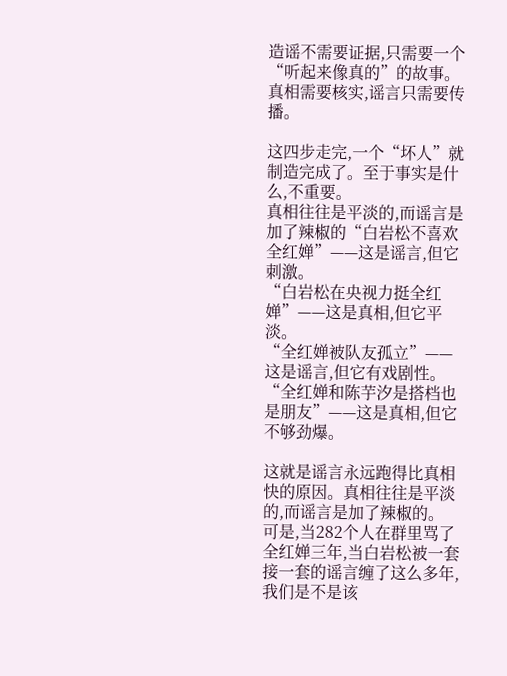造谣不需要证据,只需要一个“听起来像真的”的故事。真相需要核实,谣言只需要传播。

这四步走完,一个“坏人”就制造完成了。至于事实是什么,不重要。
真相往往是平淡的,而谣言是加了辣椒的“白岩松不喜欢全红婵”——这是谣言,但它刺激。
“白岩松在央视力挺全红婵”——这是真相,但它平淡。
“全红婵被队友孤立”——这是谣言,但它有戏剧性。
“全红婵和陈芋汐是搭档也是朋友”——这是真相,但它不够劲爆。

这就是谣言永远跑得比真相快的原因。真相往往是平淡的,而谣言是加了辣椒的。
可是,当282个人在群里骂了全红婵三年,当白岩松被一套接一套的谣言缠了这么多年,我们是不是该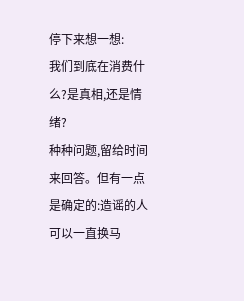停下来想一想:
我们到底在消费什么?是真相,还是情绪?
种种问题,留给时间来回答。但有一点是确定的:造谣的人可以一直换马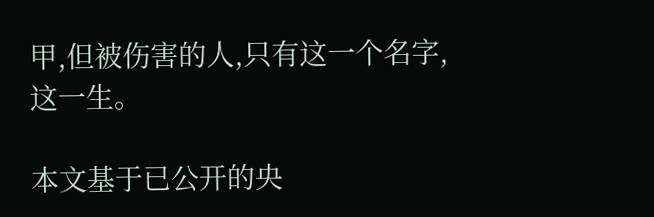甲,但被伤害的人,只有这一个名字,这一生。

本文基于已公开的央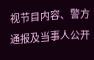视节目内容、警方通报及当事人公开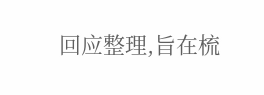回应整理,旨在梳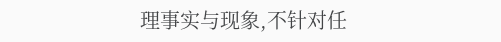理事实与现象,不针对任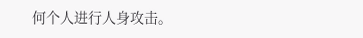何个人进行人身攻击。